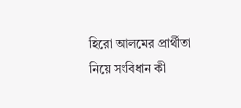হিরো আলমের প্রার্থীতা নিয়ে সংবিধান কী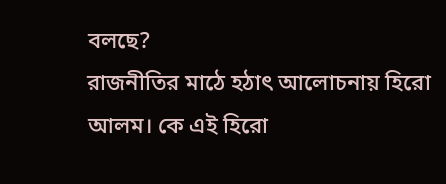বলছে?
রাজনীতির মাঠে হঠাৎ আলোচনায় হিরো আলম। কে এই হিরো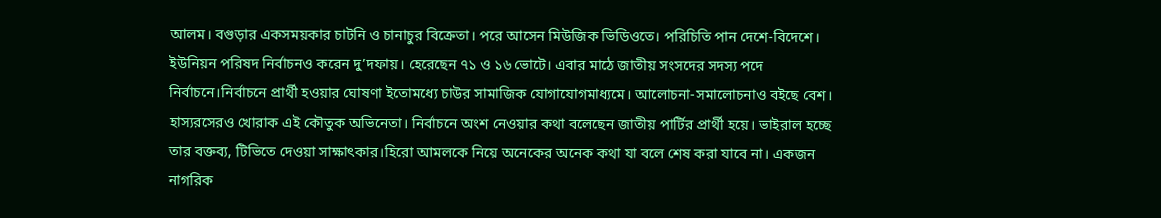আলম। বগুড়ার একসময়কার চাটনি ও চানাচুর বিক্রেতা। পরে আসেন মিউজিক ভিডিওতে। পরিচিতি পান দেশে-বিদেশে। ইউনিয়ন পরিষদ নির্বাচনও করেন দু’দফায়। হেরেছেন ৭১ ও ১৬ ভোটে। এবার মাঠে জাতীয় সংসদের সদস্য পদে নির্বাচনে।নির্বাচনে প্রার্থী হওয়ার ঘোষণা ইতোমধ্যে চাউর সামাজিক যোগাযোগমাধ্যমে। আলোচনা-সমালোচনাও বইছে বেশ। হাস্যরসেরও খোরাক এই কৌতুক অভিনেতা। নির্বাচনে অংশ নেওয়ার কথা বলেছেন জাতীয় পার্টির প্রার্থী হয়ে। ভাইরাল হচ্ছে তার বক্তব্য, টিভিতে দেওয়া সাক্ষাৎকার।হিরো আমলকে নিয়ে অনেকের অনেক কথা যা বলে শেষ করা যাবে না। একজন নাগরিক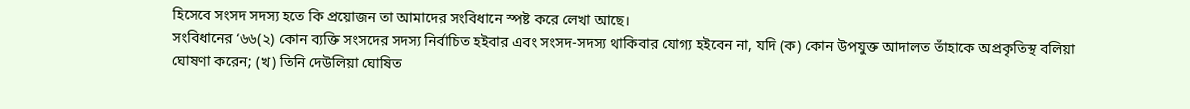হিসেবে সংসদ সদস্য হতে কি প্রয়োজন তা আমাদের সংবিধানে স্পষ্ট করে লেখা আছে।
সংবিধানের ‘৬৬(২) কোন ব্যক্তি সংসদের সদস্য নির্বাচিত হইবার এবং সংসদ-সদস্য থাকিবার যোগ্য হইবেন না, যদি (ক) কোন উপযুক্ত আদালত তাঁহাকে অপ্রকৃতিস্থ বলিয়া ঘোষণা করেন; (খ) তিনি দেউলিয়া ঘোষিত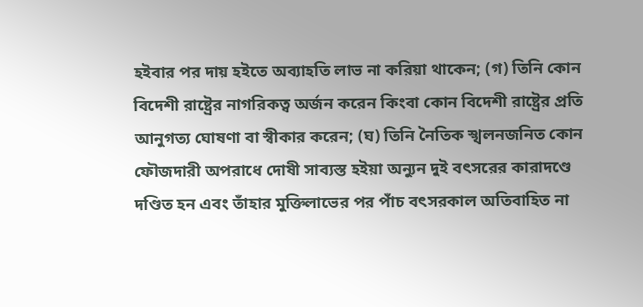হইবার পর দায় হইতে অব্যাহতি লাভ না করিয়া থাকেন; (গ) তিনি কোন বিদেশী রাষ্ট্রের নাগরিকত্ব অর্জন করেন কিংবা কোন বিদেশী রাষ্ট্রের প্রতি আনুগত্য ঘোষণা বা স্বীকার করেন; (ঘ) তিনি নৈতিক স্খলনজনিত কোন ফৌজদারী অপরাধে দোষী সাব্যস্ত হইয়া অন্যুন দুই বৎসরের কারাদণ্ডে দণ্ডিত হন এবং তাঁহার মুক্তিলাভের পর পাঁচ বৎসরকাল অতিবাহিত না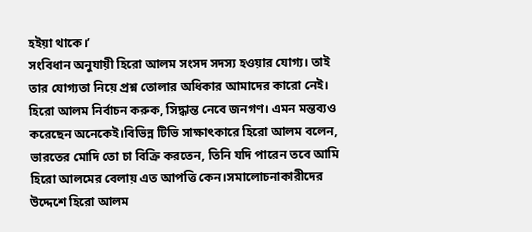হইয়া থাকে।’
সংবিধান অনুযায়ী হিরো আলম সংসদ সদস্য হওয়ার যোগ্য। তাই তার যোগ্যতা নিয়ে প্রশ্ন তোলার অধিকার আমাদের কারো নেই। হিরো আলম নির্বাচন করুক, সিদ্ধান্ত নেবে জনগণ। এমন মন্তব্যও করেছেন অনেকেই।বিভিন্ন টিভি সাক্ষাৎকারে হিরো আলম বলেন, ভারতের মোদি তো চা বিক্রি করতেন, তিনি যদি পারেন তবে আমি হিরো আলমের বেলায় এত আপত্তি কেন।সমালোচনাকারীদের উদ্দেশে হিরো আলম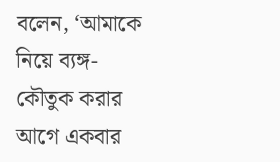বলেন, ‘আমাকে নিয়ে ব্যঙ্গ-কৌতুক করার আগে একবার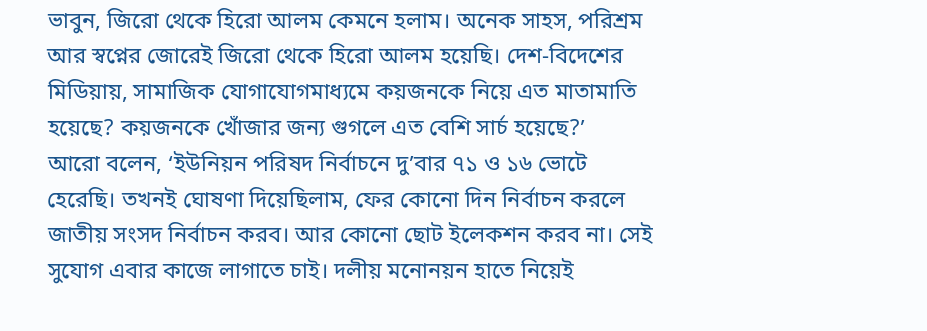ভাবুন, জিরো থেকে হিরো আলম কেমনে হলাম। অনেক সাহস, পরিশ্রম আর স্বপ্নের জোরেই জিরো থেকে হিরো আলম হয়েছি। দেশ-বিদেশের মিডিয়ায়, সামাজিক যোগাযোগমাধ্যমে কয়জনকে নিয়ে এত মাতামাতি হয়েছে? কয়জনকে খোঁজার জন্য গুগলে এত বেশি সার্চ হয়েছে?’
আরো বলেন, ‘ইউনিয়ন পরিষদ নির্বাচনে দু’বার ৭১ ও ১৬ ভোটে হেরেছি। তখনই ঘোষণা দিয়েছিলাম, ফের কোনো দিন নির্বাচন করলে জাতীয় সংসদ নির্বাচন করব। আর কোনো ছোট ইলেকশন করব না। সেই সুযোগ এবার কাজে লাগাতে চাই। দলীয় মনোনয়ন হাতে নিয়েই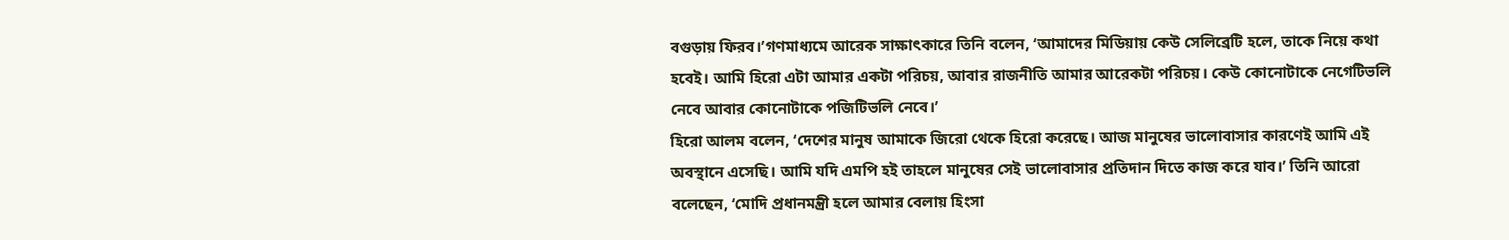বগুড়ায় ফিরব।’গণমাধ্যমে আরেক সাক্ষাৎকারে তিনি বলেন, ‘আমাদের মিডিয়ায় কেউ সেলিব্রেটি হলে, তাকে নিয়ে কথা হবেই। আমি হিরো এটা আমার একটা পরিচয়, আবার রাজনীতি আমার আরেকটা পরিচয়। কেউ কোনোটাকে নেগেটিভলি নেবে আবার কোনোটাকে পজিটিভলি নেবে।’
হিরো আলম বলেন, ‘দেশের মানুষ আমাকে জিরো থেকে হিরো করেছে। আজ মানুষের ভালোবাসার কারণেই আমি এই অবস্থানে এসেছি। আমি যদি এমপি হই তাহলে মানুষের সেই ভালোবাসার প্রতিদান দিতে কাজ করে যাব।’ তিনি আরো বলেছেন, ‘মোদি প্রধানমন্ত্রী হলে আমার বেলায় হিংসা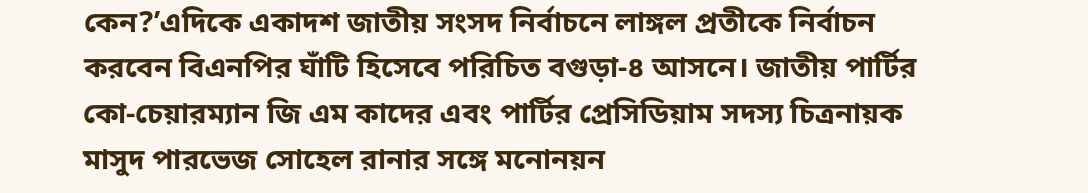কেন?’এদিকে একাদশ জাতীয় সংসদ নির্বাচনে লাঙ্গল প্রতীকে নির্বাচন করবেন বিএনপির ঘাঁটি হিসেবে পরিচিত বগুড়া-৪ আসনে। জাতীয় পার্টির কো-চেয়ারম্যান জি এম কাদের এবং পার্টির প্রেসিডিয়াম সদস্য চিত্রনায়ক মাসুদ পারভেজ সোহেল রানার সঙ্গে মনোনয়ন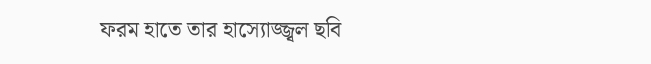ফরম হাতে তার হাস্যোজ্জ্বল ছবি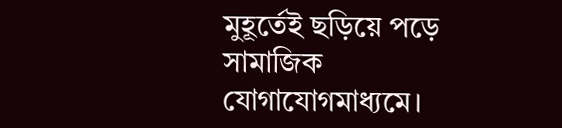মুহূর্তেই ছড়িয়ে পড়ে সামাজিক যোগাযোগমাধ্যমে।